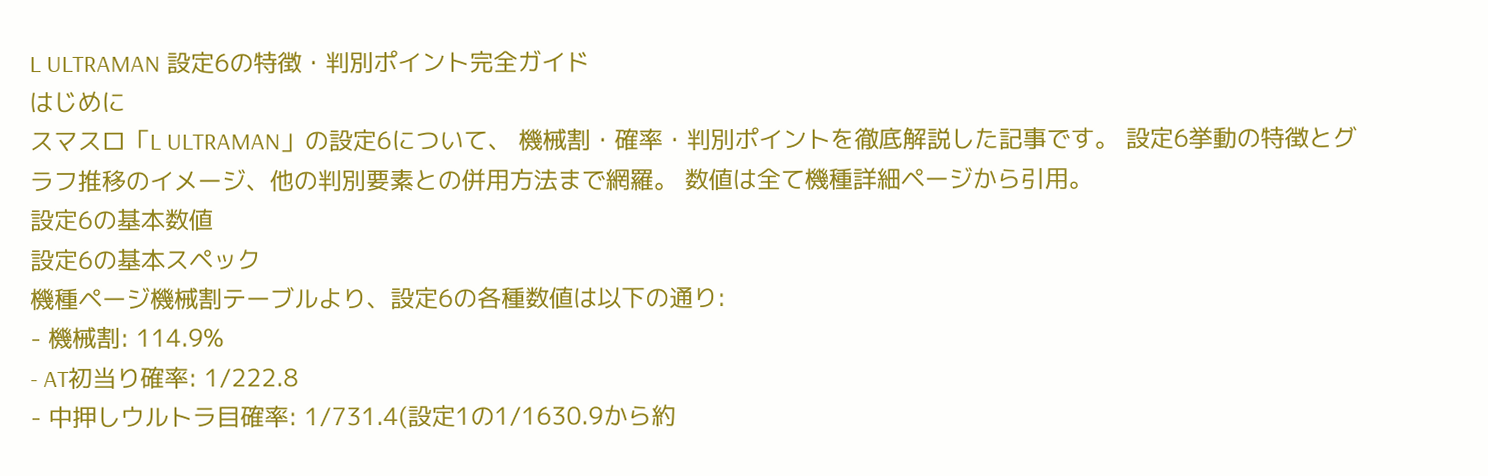L ULTRAMAN 設定6の特徴・判別ポイント完全ガイド
はじめに
スマスロ「L ULTRAMAN」の設定6について、 機械割・確率・判別ポイントを徹底解説した記事です。 設定6挙動の特徴とグラフ推移のイメージ、他の判別要素との併用方法まで網羅。 数値は全て機種詳細ページから引用。
設定6の基本数値
設定6の基本スペック
機種ページ機械割テーブルより、設定6の各種数値は以下の通り:
- 機械割: 114.9%
- AT初当り確率: 1/222.8
- 中押しウルトラ目確率: 1/731.4(設定1の1/1630.9から約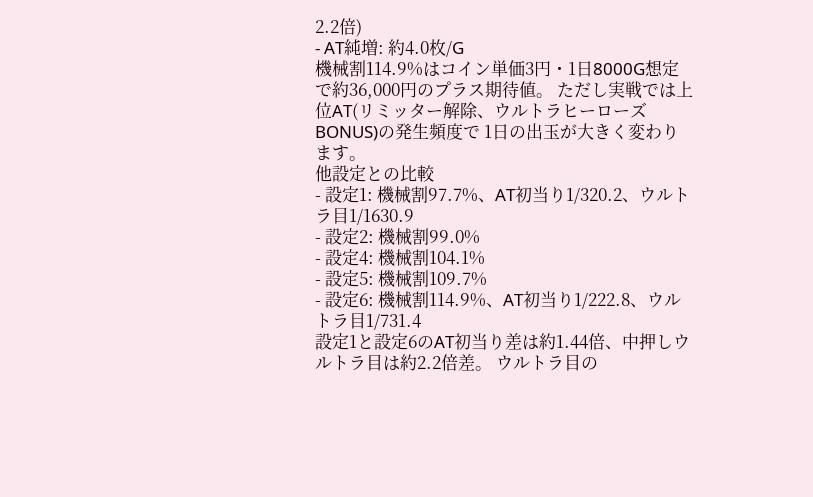2.2倍)
- AT純増: 約4.0枚/G
機械割114.9%はコイン単価3円・1日8000G想定で約36,000円のプラス期待値。 ただし実戦では上位AT(リミッター解除、ウルトラヒーローズBONUS)の発生頻度で 1日の出玉が大きく変わります。
他設定との比較
- 設定1: 機械割97.7%、AT初当り1/320.2、ウルトラ目1/1630.9
- 設定2: 機械割99.0%
- 設定4: 機械割104.1%
- 設定5: 機械割109.7%
- 設定6: 機械割114.9%、AT初当り1/222.8、ウルトラ目1/731.4
設定1と設定6のAT初当り差は約1.44倍、中押しウルトラ目は約2.2倍差。 ウルトラ目の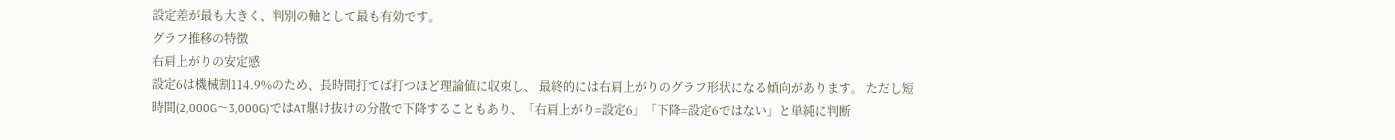設定差が最も大きく、判別の軸として最も有効です。
グラフ推移の特徴
右肩上がりの安定感
設定6は機械割114.9%のため、長時間打てば打つほど理論値に収束し、 最終的には右肩上がりのグラフ形状になる傾向があります。 ただし短時間(2,000G〜3,000G)ではAT駆け抜けの分散で下降することもあり、「右肩上がり=設定6」「下降=設定6ではない」と単純に判断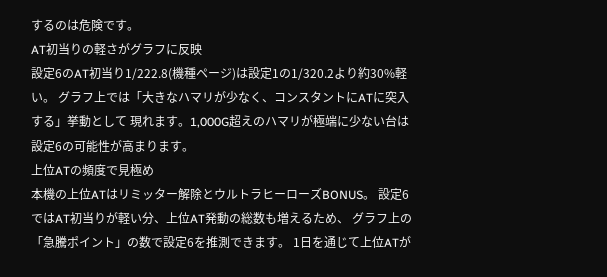するのは危険です。
AT初当りの軽さがグラフに反映
設定6のAT初当り1/222.8(機種ページ)は設定1の1/320.2より約30%軽い。 グラフ上では「大きなハマリが少なく、コンスタントにATに突入する」挙動として 現れます。1,000G超えのハマリが極端に少ない台は設定6の可能性が高まります。
上位ATの頻度で見極め
本機の上位ATはリミッター解除とウルトラヒーローズBONUS。 設定6ではAT初当りが軽い分、上位AT発動の総数も増えるため、 グラフ上の「急騰ポイント」の数で設定6を推測できます。 1日を通じて上位ATが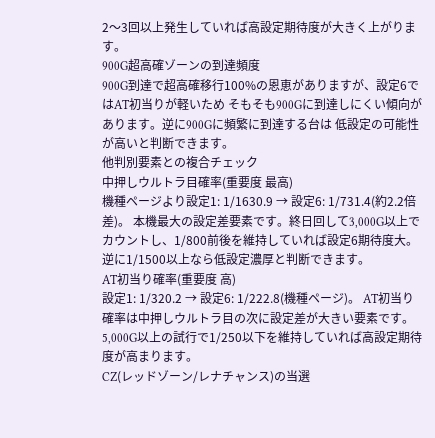2〜3回以上発生していれば高設定期待度が大きく上がります。
900G超高確ゾーンの到達頻度
900G到達で超高確移行100%の恩恵がありますが、設定6ではAT初当りが軽いため そもそも900Gに到達しにくい傾向があります。逆に900Gに頻繁に到達する台は 低設定の可能性が高いと判断できます。
他判別要素との複合チェック
中押しウルトラ目確率(重要度 最高)
機種ページより設定1: 1/1630.9 → 設定6: 1/731.4(約2.2倍差)。 本機最大の設定差要素です。終日回して3,000G以上でカウントし、1/800前後を維持していれば設定6期待度大。 逆に1/1500以上なら低設定濃厚と判断できます。
AT初当り確率(重要度 高)
設定1: 1/320.2 → 設定6: 1/222.8(機種ページ)。 AT初当り確率は中押しウルトラ目の次に設定差が大きい要素です。 5,000G以上の試行で1/250以下を維持していれば高設定期待度が高まります。
CZ(レッドゾーン/レナチャンス)の当選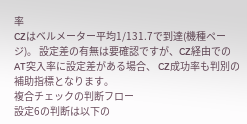率
CZはベルメーター平均1/131.7で到達(機種ページ)。 設定差の有無は要確認ですが、CZ経由でのAT突入率に設定差がある場合、 CZ成功率も判別の補助指標となります。
複合チェックの判断フロー
設定6の判断は以下の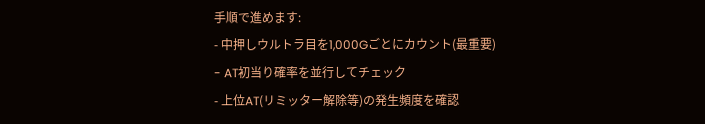手順で進めます:
- 中押しウルトラ目を1,000Gごとにカウント(最重要)
- AT初当り確率を並行してチェック
- 上位AT(リミッター解除等)の発生頻度を確認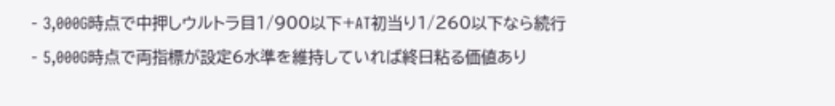- 3,000G時点で中押しウルトラ目1/900以下+AT初当り1/260以下なら続行
- 5,000G時点で両指標が設定6水準を維持していれば終日粘る価値あり